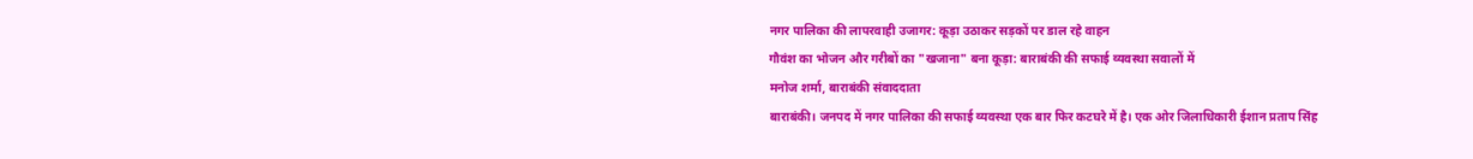नगर पालिका की लापरवाही उजागर: कूड़ा उठाकर सड़कों पर डाल रहे वाहन
गौवंश का भोजन और गरीबों का "खजाना" बना कूड़ा: बाराबंकी की सफाई व्यवस्था सवालों में
मनोज शर्मा, बाराबंकी संवाददाता
बाराबंकी। जनपद में नगर पालिका की सफाई व्यवस्था एक बार फिर कटघरे में है। एक ओर जिलाधिकारी ईशान प्रताप सिंह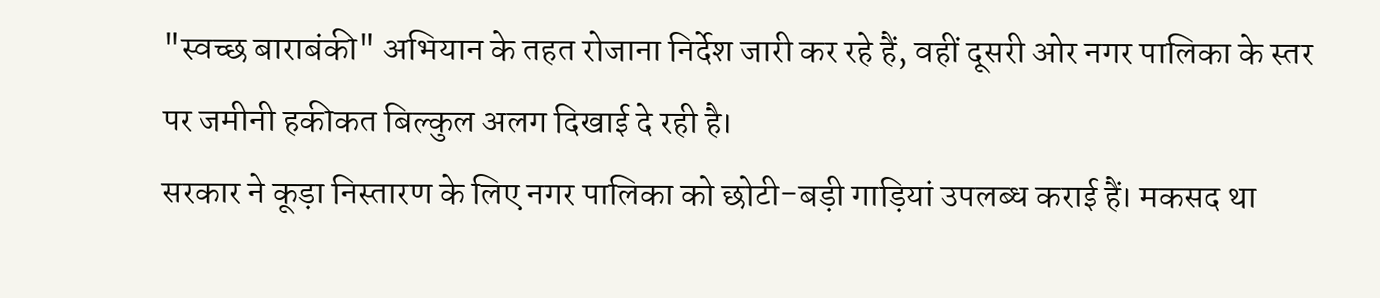"स्वच्छ बाराबंकी" अभियान के तहत रोजाना निर्देश जारी कर रहे हैं, वहीं दूसरी ओर नगर पालिका के स्तर पर जमीनी हकीकत बिल्कुल अलग दिखाई दे रही है।
सरकार ने कूड़ा निस्तारण के लिए नगर पालिका को छोटी-बड़ी गाड़ियां उपलब्ध कराई हैं। मकसद था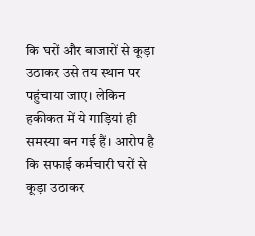कि घरों और बाजारों से कूड़ा उठाकर उसे तय स्थान पर पहुंचाया जाए। लेकिन हकीकत में ये गाड़ियां ही समस्या बन गई हैं। आरोप है कि सफाई कर्मचारी घरों से कूड़ा उठाकर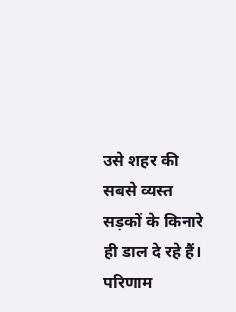उसे शहर की सबसे व्यस्त सड़कों के किनारे ही डाल दे रहे हैं।
परिणाम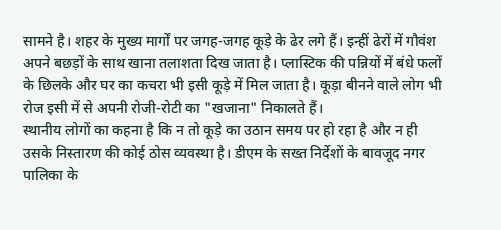सामने है। शहर के मुख्य मार्गों पर जगह-जगह कूड़े के ढेर लगे हैं। इन्हीं ढेरों में गौवंश अपने बछड़ों के साथ खाना तलाशता दिख जाता है। प्लास्टिक की पन्नियों में बंधे फलों के छिलके और घर का कचरा भी इसी कूड़े में मिल जाता है। कूड़ा बीनने वाले लोग भी रोज इसी में से अपनी रोजी-रोटी का "खजाना" निकालते हैं।
स्थानीय लोगों का कहना है कि न तो कूड़े का उठान समय पर हो रहा है और न ही उसके निस्तारण की कोई ठोस व्यवस्था है। डीएम के सख्त निर्देशों के बावजूद नगर पालिका के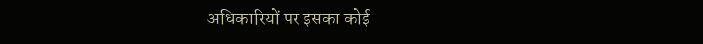अधिकारियों पर इसका कोई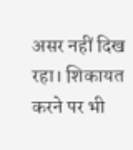असर नहीं दिख रहा। शिकायत करने पर भी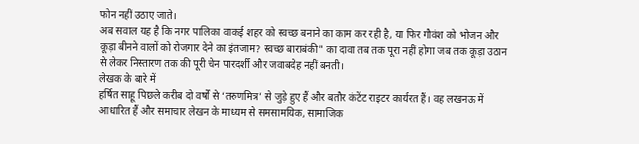फोन नहीं उठाए जाते।
अब सवाल यह है कि नगर पालिका वाकई शहर को स्वच्छ बनाने का काम कर रही है, या फिर गौवंश को भोजन और कूड़ा बीनने वालों को रोजगार देने का इंतजाम? स्वच्छ बाराबंकी" का दावा तब तक पूरा नहीं होगा जब तक कूड़ा उठान से लेकर निस्तारण तक की पूरी चेन पारदर्शी और जवाबदेह नहीं बनती।
लेखक के बारे में
हर्षित साहू पिछले करीब दो वर्षों से ‘तरुणमित्र’ से जुड़े हुए हैं और बतौर कंटेंट राइटर कार्यरत हैं। वह लखनऊ में आधारित हैं और समाचार लेखन के माध्यम से समसामयिक, सामाजिक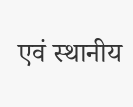एवं स्थानीय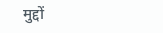मुद्दों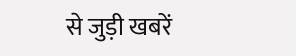से जुड़ी खबरें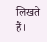लिखते हैं।